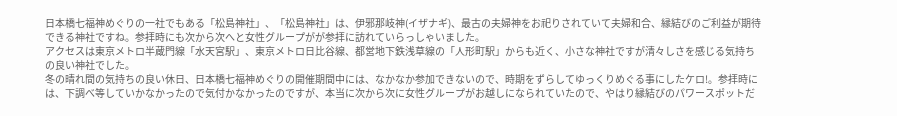日本橋七福神めぐりの一社でもある「松島神社」、「松島神社」は、伊邪那岐神(イザナギ)、最古の夫婦神をお祀りされていて夫婦和合、縁結びのご利益が期待できる神社ですね。参拝時にも次から次へと女性グループがが参拝に訪れていらっしゃいました。
アクセスは東京メトロ半蔵門線「水天宮駅」、東京メトロ日比谷線、都営地下鉄浅草線の「人形町駅」からも近く、小さな神社ですが清々しさを感じる気持ちの良い神社でした。
冬の晴れ間の気持ちの良い休日、日本橋七福神めぐりの開催期間中には、なかなか参加できないので、時期をずらしてゆっくりめぐる事にしたケロ!。参拝時には、下調べ等していかなかったので気付かなかったのですが、本当に次から次に女性グループがお越しになられていたので、やはり縁結びのパワースポットだ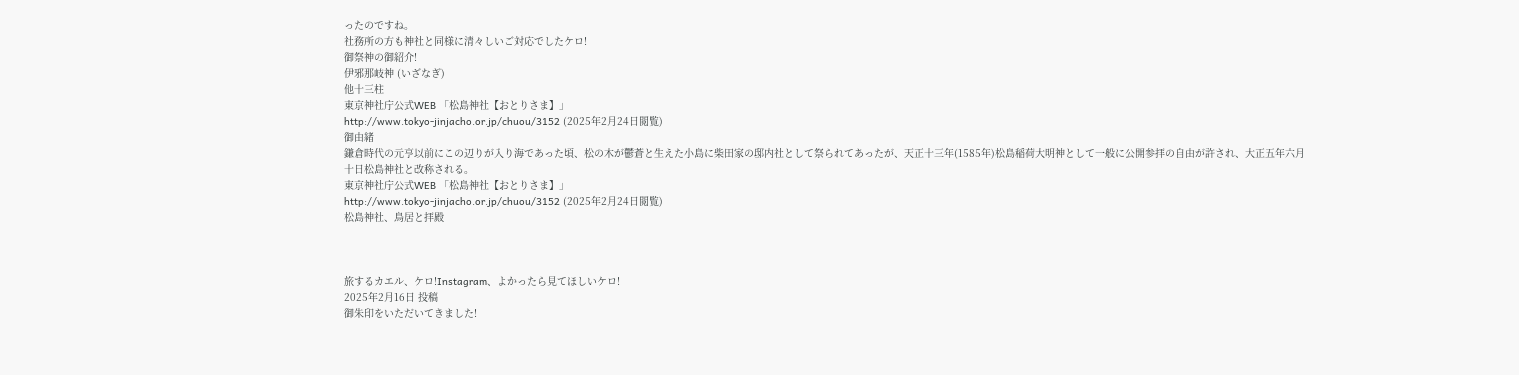ったのですね。
社務所の方も神社と同様に清々しいご対応でしたケロ!
御祭神の御紹介!
伊邪那岐神 (いざなぎ)
他十三柱
東京神社庁公式WEB 「松島神社【おとりさま】」
http://www.tokyo-jinjacho.or.jp/chuou/3152 (2025年2月24日閲覧)
御由緒
鎌倉時代の元亨以前にこの辺りが入り海であった頃、松の木が鬱蒼と生えた小島に柴田家の邸内社として祭られてあったが、天正十三年(1585年)松島稲荷大明神として一般に公開参拝の自由が許され、大正五年六月十日松島神社と改称される。
東京神社庁公式WEB 「松島神社【おとりさま】」
http://www.tokyo-jinjacho.or.jp/chuou/3152 (2025年2月24日閲覧)
松島神社、鳥居と拝殿



旅するカエル、ケロ!Instagram、よかったら見てほしいケロ!
2025年2月16日 投稿
御朱印をいただいてきました!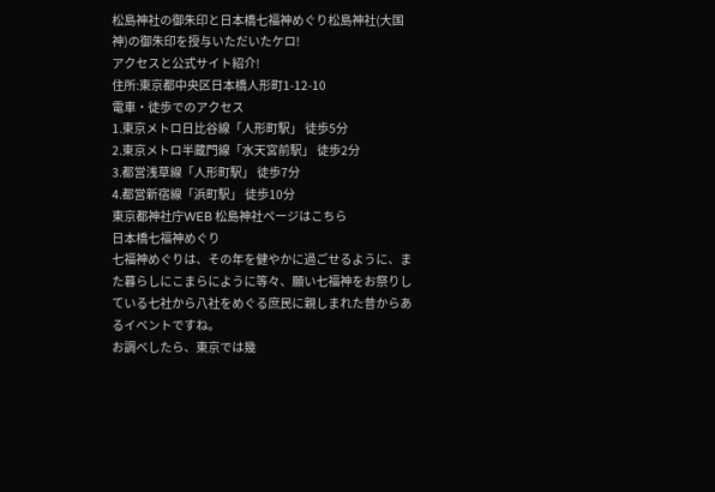松島神社の御朱印と日本橋七福神めぐり松島神社(大国神)の御朱印を授与いただいたケロ!
アクセスと公式サイト紹介!
住所:東京都中央区日本橋人形町1-12-10
電車・徒歩でのアクセス
1.東京メトロ日比谷線「人形町駅」 徒歩5分
2.東京メトロ半蔵門線「水天宮前駅」 徒歩2分
3.都営浅草線「人形町駅」 徒歩7分
4.都営新宿線「浜町駅」 徒歩10分
東京都神社庁WEB 松島神社ページはこちら
日本橋七福神めぐり
七福神めぐりは、その年を健やかに過ごせるように、また暮らしにこまらにように等々、願い七福神をお祭りしている七社から八社をめぐる庶民に親しまれた昔からあるイベントですね。
お調べしたら、東京では幾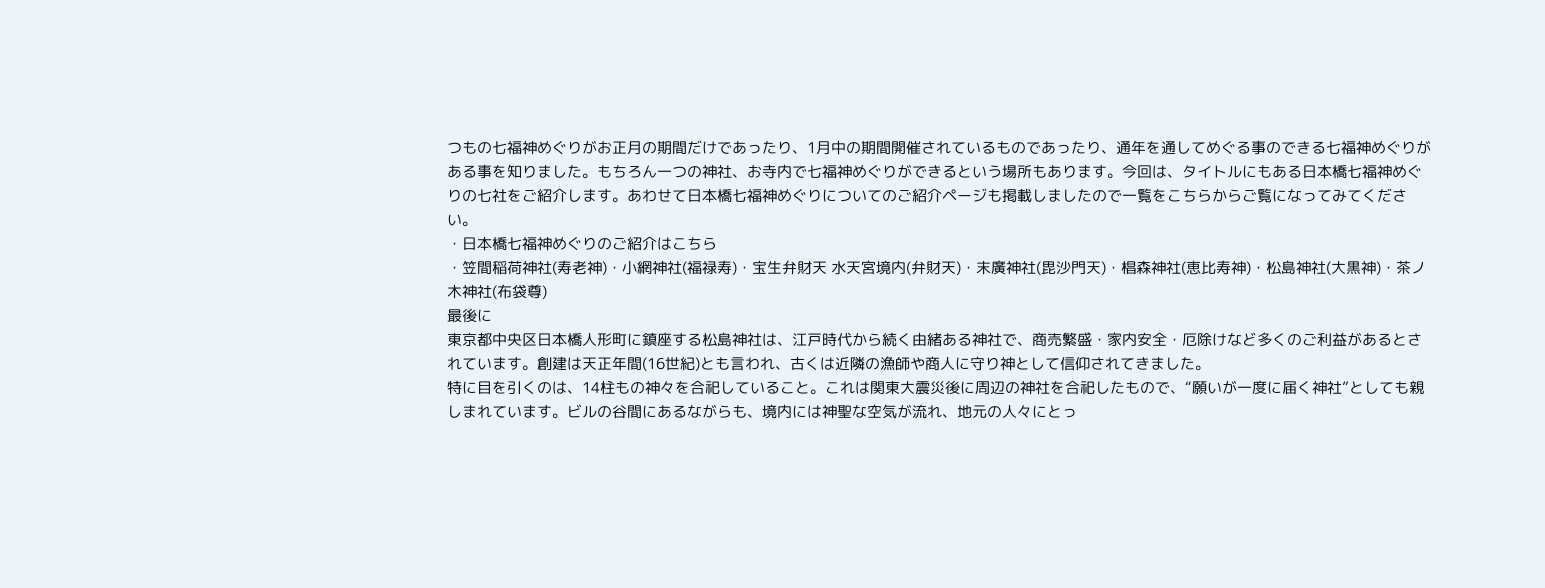つもの七福神めぐりがお正月の期間だけであったり、1月中の期間開催されているものであったり、通年を通してめぐる事のできる七福神めぐりがある事を知りました。もちろん一つの神社、お寺内で七福神めぐりができるという場所もあります。今回は、タイトルにもある日本橋七福神めぐりの七社をご紹介します。あわせて日本橋七福神めぐりについてのご紹介ページも掲載しましたので一覧をこちらからご覧になってみてください。
・日本橋七福神めぐりのご紹介はこちら
・笠間稲荷神社(寿老神)・小網神社(福禄寿)・宝生弁財天 水天宮境内(弁財天)・末廣神社(毘沙門天)・椙森神社(恵比寿神)・松島神社(大黒神)・茶ノ木神社(布袋尊)
最後に
東京都中央区日本橋人形町に鎮座する松島神社は、江戸時代から続く由緒ある神社で、商売繁盛・家内安全・厄除けなど多くのご利益があるとされています。創建は天正年間(16世紀)とも言われ、古くは近隣の漁師や商人に守り神として信仰されてきました。
特に目を引くのは、14柱もの神々を合祀していること。これは関東大震災後に周辺の神社を合祀したもので、“願いが一度に届く神社”としても親しまれています。ビルの谷間にあるながらも、境内には神聖な空気が流れ、地元の人々にとっ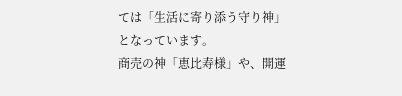ては「生活に寄り添う守り神」となっています。
商売の神「恵比寿様」や、開運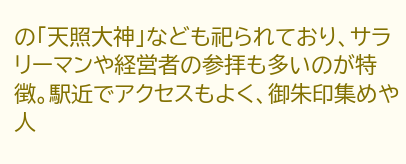の「天照大神」なども祀られており、サラリーマンや経営者の参拝も多いのが特徴。駅近でアクセスもよく、御朱印集めや人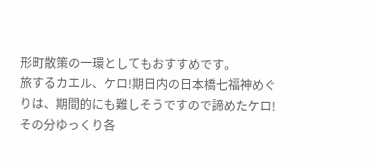形町散策の一環としてもおすすめです。
旅するカエル、ケロ!期日内の日本橋七福神めぐりは、期間的にも難しそうですので諦めたケロ!その分ゆっくり各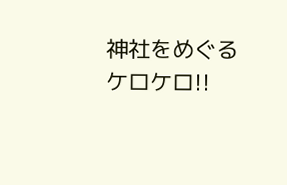神社をめぐるケロケロ!!